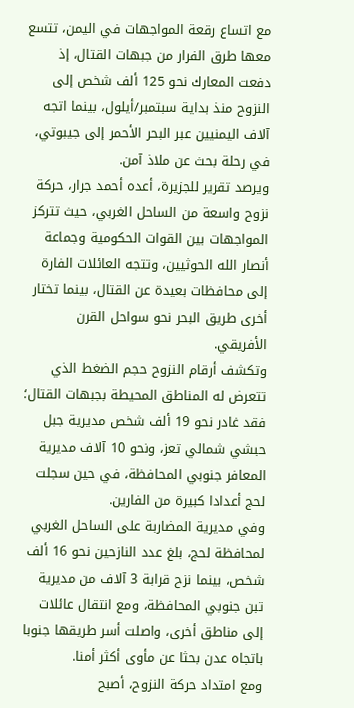مع اتساع رقعة المواجهات في اليمن، تتسع معها طرق الفرار من جبهات القتال، إذ دفعت المعارك نحو 125 ألف شخص إلى النزوح منذ بداية سبتمبر/أيلول، بينما اتجه آلاف اليمنيين عبر البحر الأحمر إلى جيبوتي، في رحلة بحث عن ملاذ آمن.
ويرصد تقرير للجزيرة، أعده أحمد جرار، حركة نزوح واسعة من الساحل الغربي، حيث تتركز المواجهات بين القوات الحكومية وجماعة أنصار الله الحوثيين، وتتجه العائلات الفارة إلى محافظات بعيدة عن القتال، بينما تختار أخرى طريق البحر نحو سواحل القرن الأفريقي.
وتكشف أرقام النزوح حجم الضغط الذي تتعرض له المناطق المحيطة بجبهات القتال؛ فقد غادر نحو 19 ألف شخص مديرية جبل حبشي شمالي تعز، ونحو 10 آلاف مديرية المعافر جنوبي المحافظة، في حين سجلت لحج أعدادا كبيرة من الفارين.
وفي مديرية المضاربة على الساحل الغربي لمحافظة لحج، بلغ عدد النازحين نحو 16 ألف شخص، بينما نزح قرابة 3 آلاف من مديرية تبن جنوبي المحافظة، ومع انتقال عائلات إلى مناطق أخرى، واصلت أسر طريقها جنوبا باتجاه عدن بحثا عن مأوى أكثر أمنا.
ومع امتداد حركة النزوح، أصبح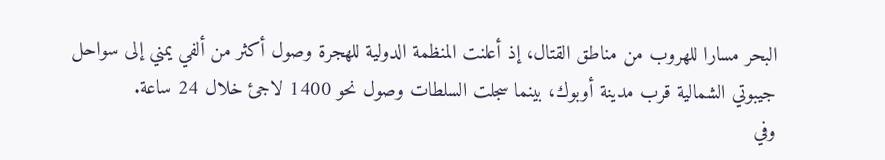البحر مسارا للهروب من مناطق القتال، إذ أعلنت المنظمة الدولية للهجرة وصول أكثر من ألفي يمني إلى سواحل جيبوتي الشمالية قرب مدينة أوبوك، بينما سجلت السلطات وصول نحو 1400 لاجئ خلال 24 ساعة.
وفي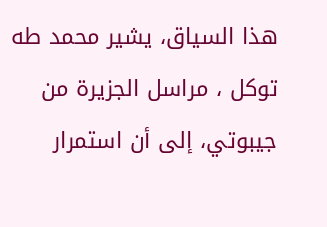هذا السياق، يشير محمد طه توكل ، مراسل الجزيرة من جيبوتي، إلى أن استمرار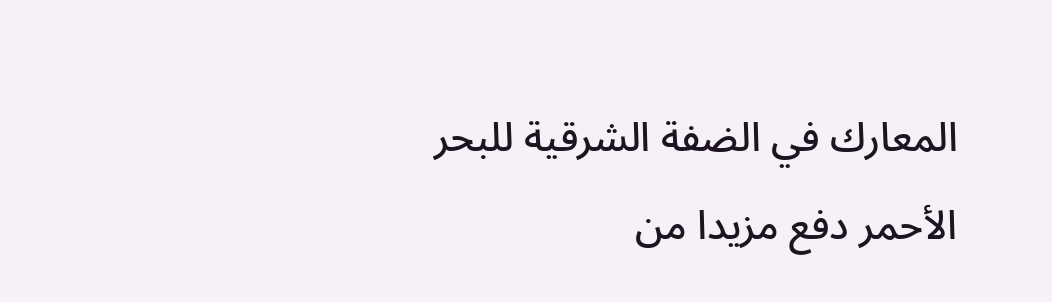المعارك في الضفة الشرقية للبحر الأحمر دفع مزيدا من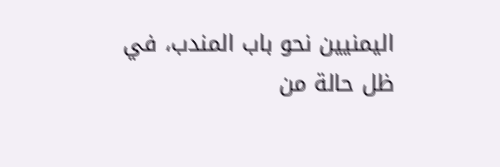اليمنيين نحو باب المندب، في ظل حالة من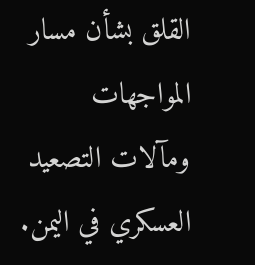القلق بشأن مسار المواجهات ومآلات التصعيد العسكري في اليمن.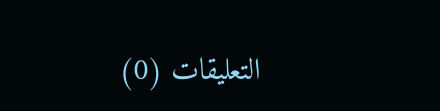التعليقات (0)